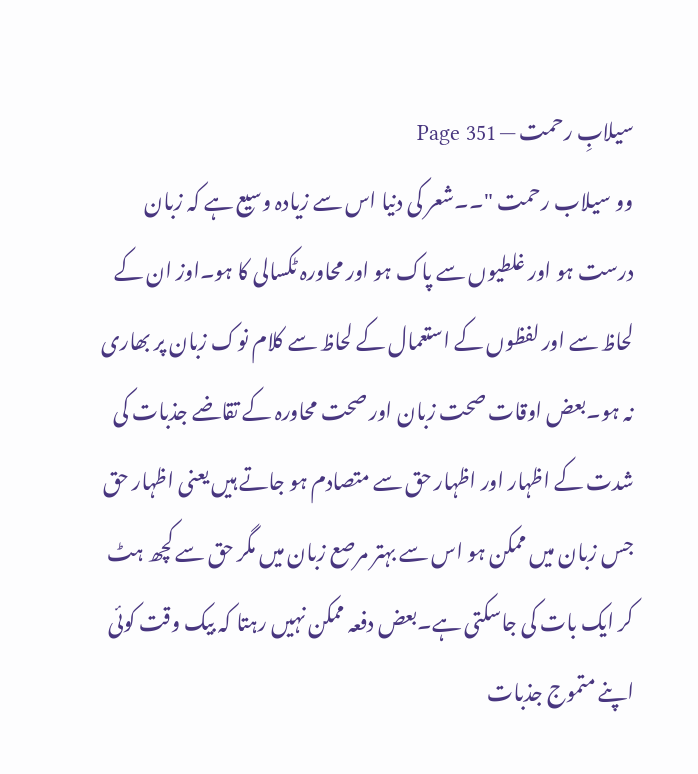سیلابِ رحمت — Page 351
وو سیلاب رحمت "۔۔شعر کی دنیا اس سے زیادہ وسیع ہے کہ زبان درست ہو اور غلطیوں سے پاک ہو اور محاورہ ٹکسالی کا ہو۔اوز ان کے لحاظ سے اور لفظوں کے استعمال کے لحاظ سے کلام نوک زبان پر بھاری نہ ہو۔بعض اوقات صحت زبان اور صحت محاورہ کے تقاضے جذبات کی شدت کے اظہار اور اظہار حق سے متصادم ہو جاتے ہیں یعنی اظہار حق جس زبان میں ممکن ہو اس سے بہتر مرصع زبان میں مگر حق سے کچھ ہٹ کر ایک بات کی جاسکتی ہے۔بعض دفعہ ممکن نہیں رہتا کہ بیک وقت کوئی اپنے متموج جذبات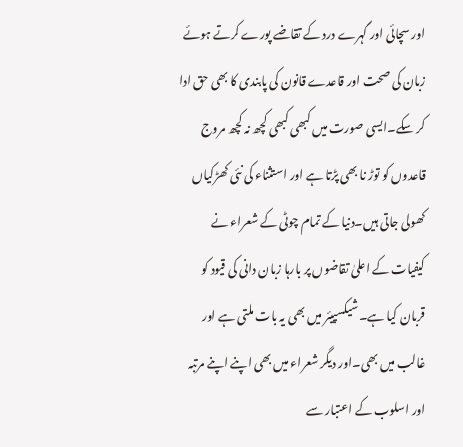اور سچائی اور گہرے درد کے تقاضے پورے کرتے ہوئے زبان کی صحت اور قاعدے قانون کی پابندی کا بھی حق ادا کر سکے۔ایسی صورت میں کبھی کبھی کچھ نہ کچھ مروج قاعدوں کو توڑ نا بھی پڑتا ہے اور استثناء کی نئی کھڑکیاں کھولی جاتی ہیں۔دنیا کے تمام چوٹی کے شعراء نے کیفیات کے اعلیٰ تقاضوں پر بارہا زبان دانی کی قیود کو قربان کیا ہے۔شیکسپیئر میں بھی یہ بات ملتی ہے اور غالب میں بھی۔اور دیگر شعراء میں بھی اپنے اپنے مرتبہ اور اسلوب کے اعتبار سے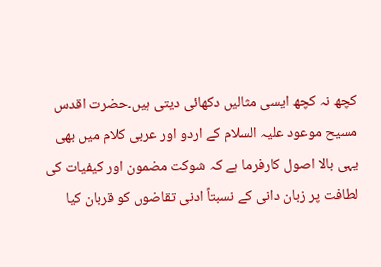کچھ نہ کچھ ایسی مثالیں دکھائی دیتی ہیں۔حضرت اقدس مسیح موعود علیہ السلام کے اردو اور عربی کلام میں بھی یہی بالا اصول کارفرما ہے کہ شوکت مضمون اور کیفیات کی لطافت پر زبان دانی کے نسبتاً ادنی تقاضوں کو قربان کیا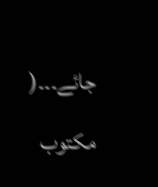جائے۔۔۔( مكتوب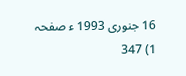16 جنوری 1993 ء صفحہ 1) 347